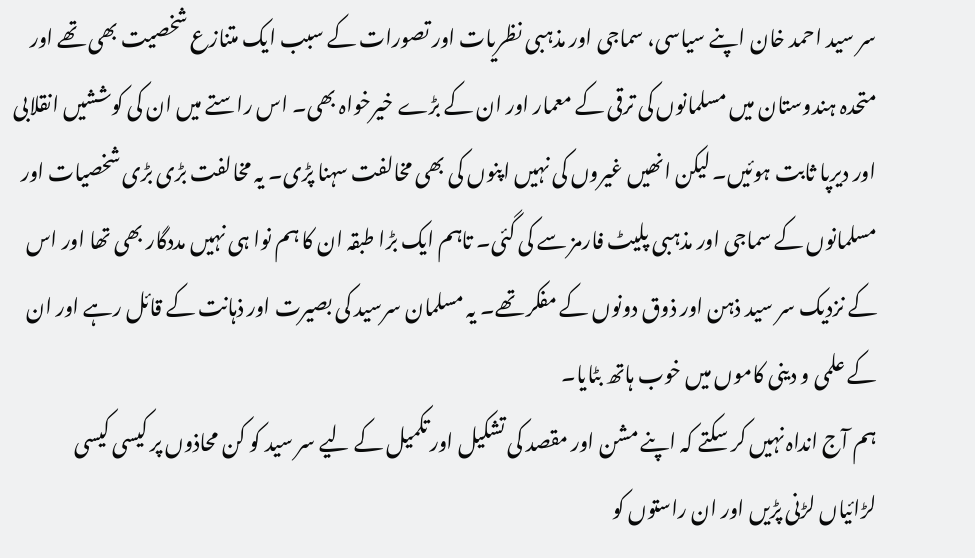سر سید احمد خان اپنے سیاسی، سماجی اور مذہبی نظریات اور تصورات کے سبب ایک متنازع شخصیت بھی تھے اور متحدہ ہندوستان میں مسلمانوں کی ترقی کے معمار اور ان کے بڑے خیرخواہ بھی۔ اس راستے میں ان کی کوششیں انقلابی اور دیرپا ثابت ہوئیں۔ لیکن انھیں غیروں کی نہیں اپنوں کی بھی مخالفت سہنا پڑی۔ یہ مخالفت بڑی بڑی شخصیات اور مسلمانوں کے سماجی اور مذہبی پلیٹ فارمز سے کی گئی۔ تاہم ایک بڑا طبقہ ان کا ہم نوا ہی نہیں مددگار بھی تھا اور اس کے نزدیک سر سید ذہن اور ذوق دونوں کے مفکر تھے۔ یہ مسلمان سرسید کی بصیرت اور ذہانت کے قائل رہے اور ان کے علمی و دینی کاموں میں خوب ہاتھ بٹایا۔
ہم آج انداہ نہیں کر سکتے کہ اپنے مشن اور مقصد کی تشکیل اور تکمیل کے لیے سر سید کو کن محاذوں پر کیسی کیسی لڑائیاں لڑنی پڑیں اور ان راستوں کو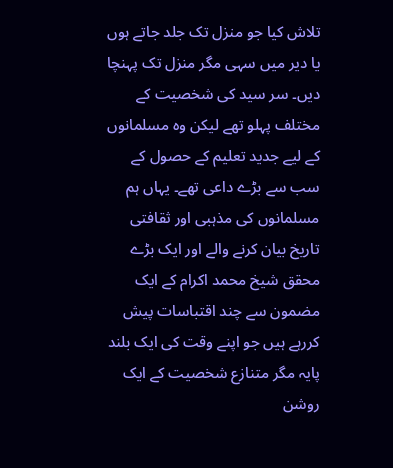تلاش کیا جو منزل تک جلد جاتے ہوں یا دیر میں سہی مگر منزل تک پہنچا دیں۔ سر سید کی شخصیت کے مختلف پہلو تھے لیکن وہ مسلمانوں کے لیے جدید تعلیم کے حصول کے سب سے بڑے داعی تھے۔ یہاں ہم مسلمانوں کی مذہبی اور ثقافتی تاریخ بیان کرنے والے اور ایک بڑے محقق شیخ محمد اکرام کے ایک مضمون سے چند اقتباسات پیش کررہے ہیں جو اپنے وقت کی ایک بلند پایہ مگر متنازع شخصیت کے ایک روشن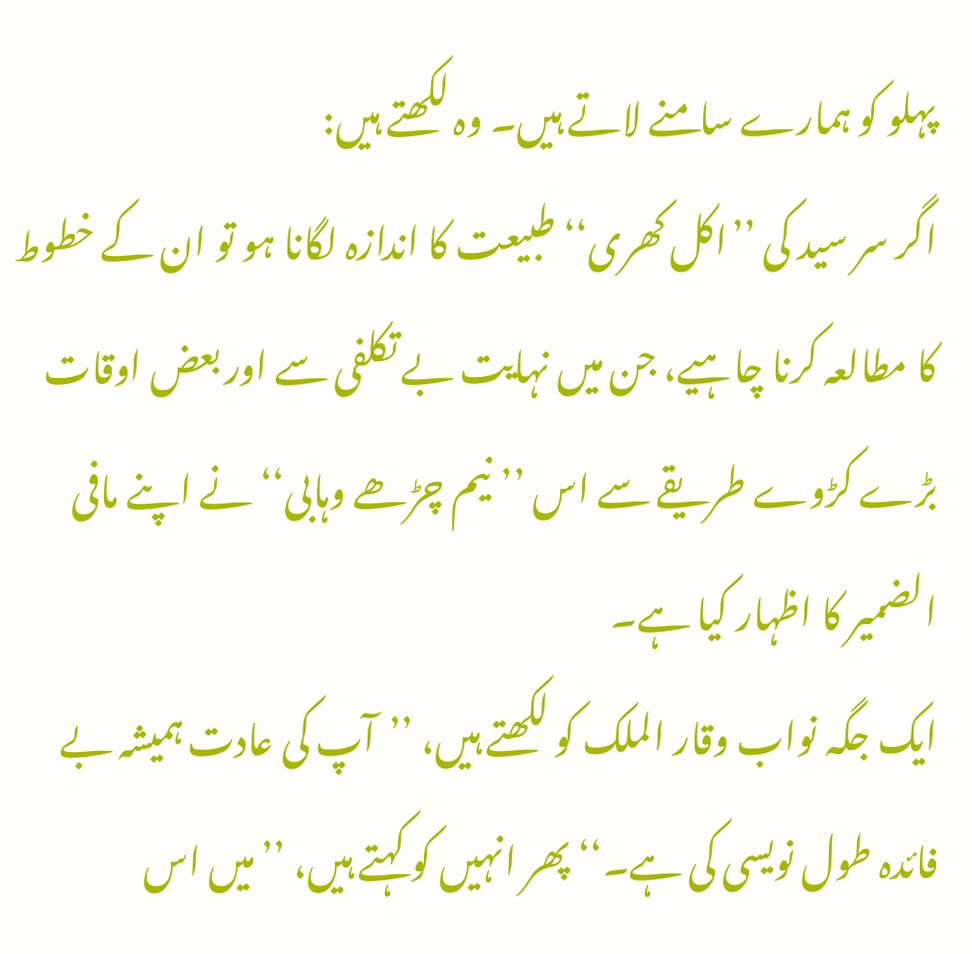پہلو کو ہمارے سامنے لاتے ہیں۔ وہ لکھتے ہیں:
اگر سر سید کی ’’اکل کھری‘‘ طبیعت کا اندازہ لگانا ہو تو ان کے خطوط کا مطالعہ کرنا چاہیے، جن میں نہایت بے تکلفی سے اور بعض اوقات بڑے کڑوے طریقے سے اس ’’نیم چڑھے وہابی‘‘ نے اپنے مافی الضمیر کا اظہار کیا ہے۔
ایک جگہ نواب وقار الملک کو لکھتے ہیں، ’’آپ کی عادت ہمیشہ بے فائدہ طول نویسی کی ہے۔‘‘ پھر انہیں کو کہتے ہیں، ’’میں اس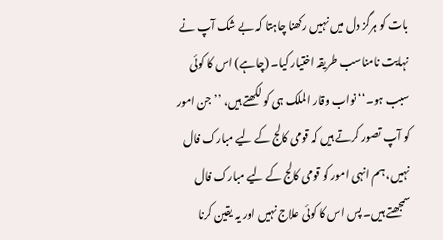بات کو ہرگز دل میں نہیں رکھنا چاہتا کہ بے شک آپ نے نہایت نامناسب طریقہ اختیار کیا۔ (چاہے) اس کا کوئی سبب ہو۔‘‘ نواب وقار الملک ہی کو لکھتے ہیں، ’’جن امور کو آپ تصور کرتے ہیں کہ قومی کالج کے لیے مبارک فال نہیں، ہم انہی امور کو قومی کالج کے لیے مبارک فال سمجھتے ہیں۔ پس اس کا کوئی علاج نہیں اور یہ یقین کرنا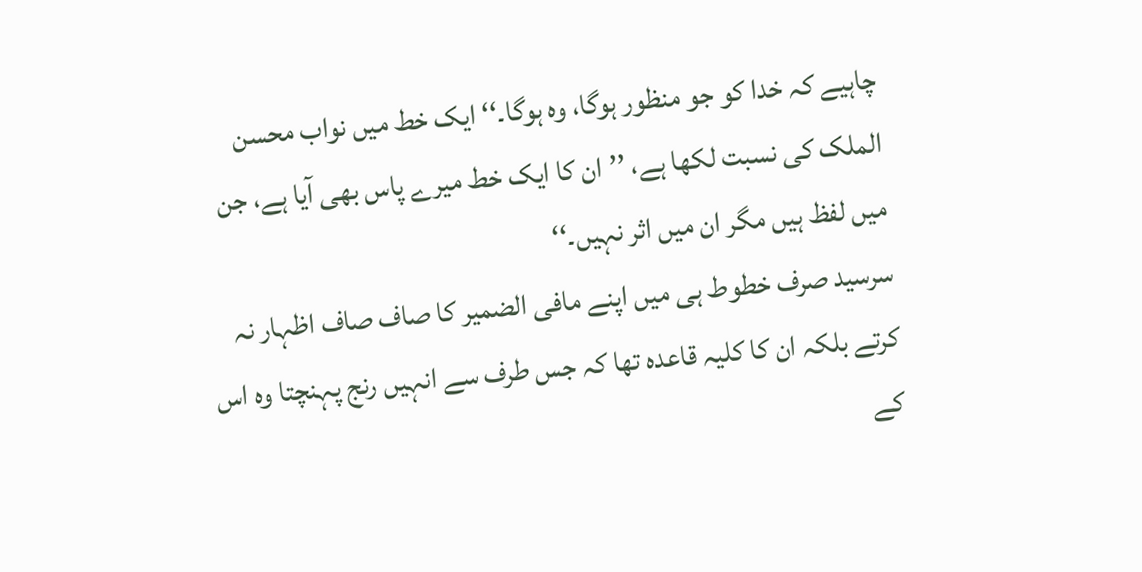چاہیے کہ خدا کو جو منظور ہوگا، وہ ہوگا۔‘‘ ایک خط میں نواب محسن الملک کی نسبت لکھا ہے، ’’ان کا ایک خط میرے پاس بھی آیا ہے، جن میں لفظ ہیں مگر ان میں اثر نہیں۔‘‘
سرسید صرف خطوط ہی میں اپنے مافی الضمیر کا صاف صاف اظہار نہ کرتے بلکہ ان کا کلیہ قاعدہ تھا کہ جس طرف سے انہیں رنج پہنچتا وہ اس کے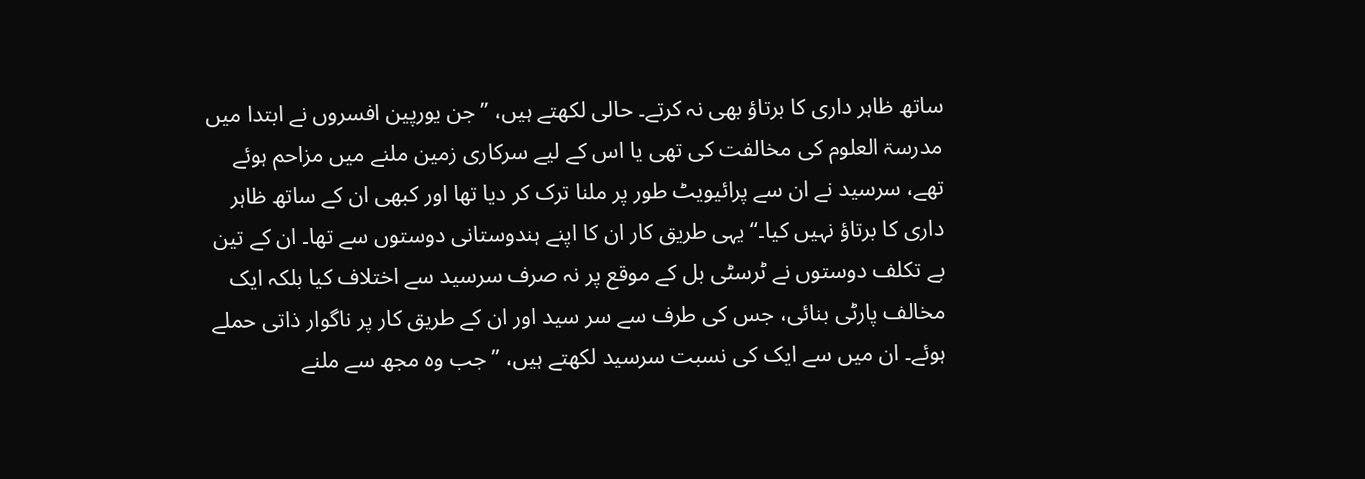ساتھ ظاہر داری کا برتاؤ بھی نہ کرتے۔ حالی لکھتے ہیں، ’’جن یورپین افسروں نے ابتدا میں مدرسۃ العلوم کی مخالفت کی تھی یا اس کے لیے سرکاری زمین ملنے میں مزاحم ہوئے تھے، سرسید نے ان سے پرائیویٹ طور پر ملنا ترک کر دیا تھا اور کبھی ان کے ساتھ ظاہر داری کا برتاؤ نہیں کیا۔‘‘ یہی طریق کار ان کا اپنے ہندوستانی دوستوں سے تھا۔ ان کے تین بے تکلف دوستوں نے ٹرسٹی بل کے موقع پر نہ صرف سرسید سے اختلاف کیا بلکہ ایک مخالف پارٹی بنائی، جس کی طرف سے سر سید اور ان کے طریق کار پر ناگوار ذاتی حملے ہوئے۔ ان میں سے ایک کی نسبت سرسید لکھتے ہیں، ’’جب وہ مجھ سے ملنے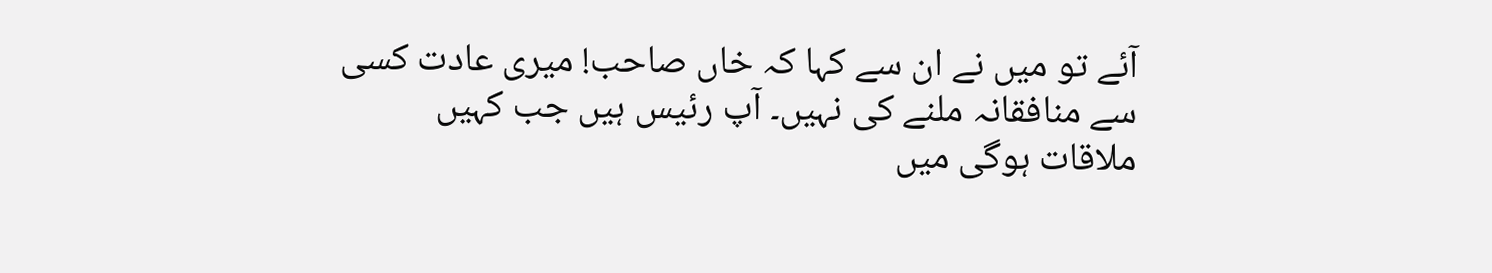آئے تو میں نے ان سے کہا کہ خاں صاحب! میری عادت کسی سے منافقانہ ملنے کی نہیں۔ آپ رئیس ہیں جب کہیں ملاقات ہوگی میں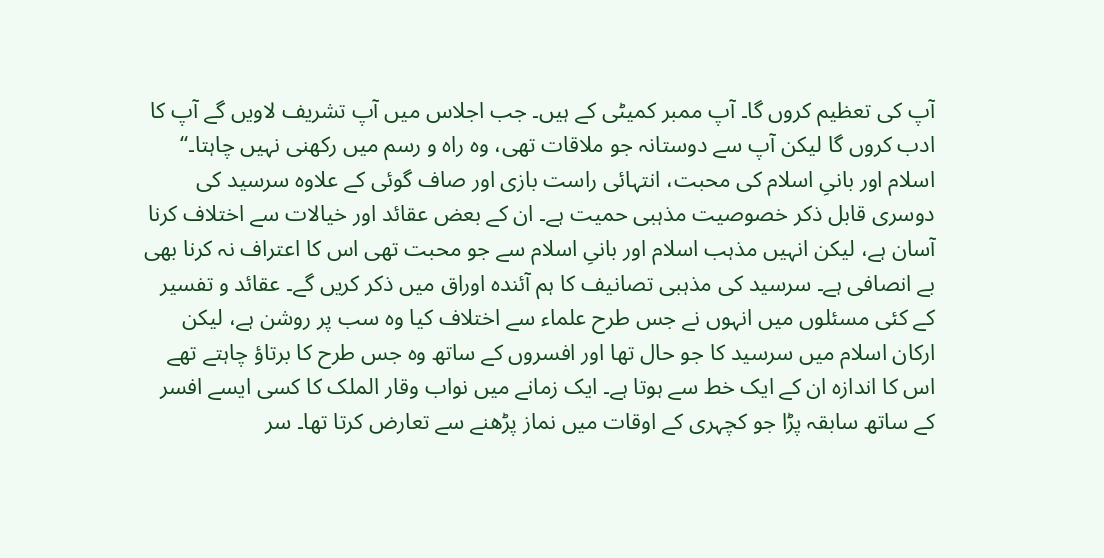آپ کی تعظیم کروں گا۔ آپ ممبر کمیٹی کے ہیں۔ جب اجلاس میں آپ تشریف لاویں گے آپ کا ادب کروں گا لیکن آپ سے دوستانہ جو ملاقات تھی، وہ راہ و رسم میں رکھنی نہیں چاہتا۔‘‘
اسلام اور بانیِ اسلام کی محبت، انتہائی راست بازی اور صاف گوئی کے علاوہ سرسید کی دوسری قابل ذکر خصوصیت مذہبی حمیت ہے۔ ان کے بعض عقائد اور خیالات سے اختلاف کرنا آسان ہے، لیکن انہیں مذہب اسلام اور بانیِ اسلام سے جو محبت تھی اس کا اعتراف نہ کرنا بھی بے انصافی ہے۔ سرسید کی مذہبی تصانیف کا ہم آئندہ اوراق میں ذکر کریں گے۔ عقائد و تفسیر کے کئی مسئلوں میں انہوں نے جس طرح علماء سے اختلاف کیا وہ سب پر روشن ہے، لیکن ارکان اسلام میں سرسید کا جو حال تھا اور افسروں کے ساتھ وہ جس طرح کا برتاؤ چاہتے تھے اس کا اندازہ ان کے ایک خط سے ہوتا ہے۔ ایک زمانے میں نواب وقار الملک کا کسی ایسے افسر کے ساتھ سابقہ پڑا جو کچہری کے اوقات میں نماز پڑھنے سے تعارض کرتا تھا۔ سر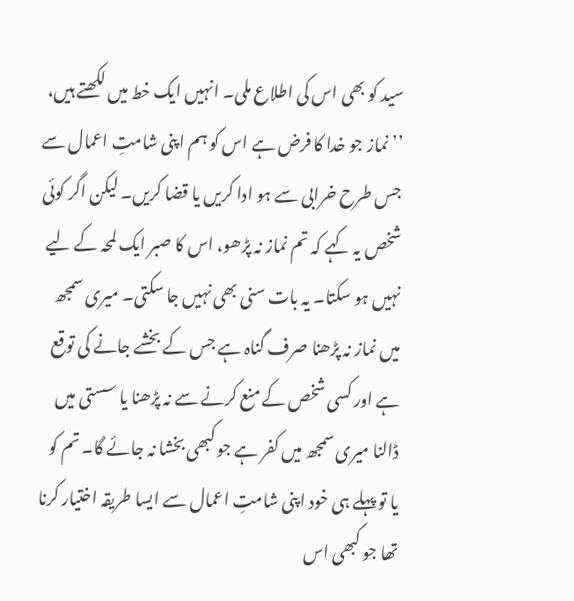سید کو بھی اس کی اطلاع ملی۔ انہیں ایک خط میں لکھتے ہیں، ’’نماز جو خدا کا فرض ہے اس کو ہم اپنی شامتِ اعمال سے جس طرح خرابی سے ہو ادا کریں یا قضا کریں۔ لیکن اگر کوئی شخص یہ کہے کہ تم نماز نہ پڑھو، اس کا صبر ایک لمحہ کے لیے نہیں ہو سکتا۔ یہ بات سنی بھی نہیں جا سکتی۔ میری سمجھ میں نماز نہ پڑھنا صرف گناہ ہے جس کے بخشے جانے کی توقع ہے اور کسی شخص کے منع کرنے سے نہ پڑھنا یا سستی میں ڈالنا میری سمجھ میں کفر ہے جو کبھی بخشا نہ جائے گا۔ تم کو یا تو پہلے ہی خود اپنی شامتِ اعمال سے ایسا طریقہ اختیار کرنا تھا جو کبھی اس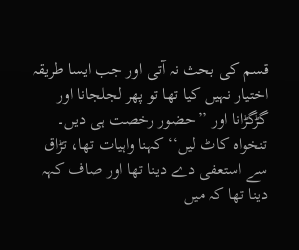قسم کی بحث نہ آتی اور جب ایسا طریقہ اختیار نہیں کیا تھا تو پھر لجلجانا اور گڑگڑانا اور ’’حضور رخصت ہی دیں۔ تنخواہ کاٹ لیں‘‘ کہنا واہیات تھا، تڑاق سے استعفی دے دینا تھا اور صاف کہہ دینا تھا کہ میں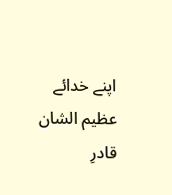اپنے خدائے عظیم الشان قادرِ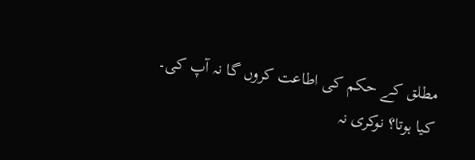مطلق کے حکم کی اطاعت کروں گا نہ آپ کی۔ کیا ہوتا؟ نوکری نہ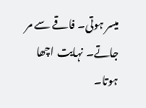میسر ہوتی۔ فاقے سے مر جاتے۔ نہایت اچھا ہوتا۔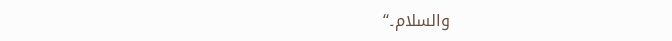والسلام۔‘‘